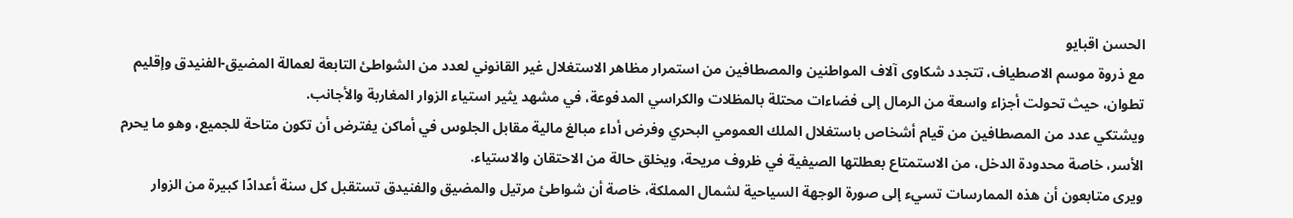الحسن اقبايو
مع ذروة موسم الاصطياف، تتجدد شكاوى آلاف المواطنين والمصطافين من استمرار مظاهر الاستغلال غير القانوني لعدد من الشواطئ التابعة لعمالة المضيق-الفنيدق وإقليم تطوان، حيث تحولت أجزاء واسعة من الرمال إلى فضاءات محتلة بالمظلات والكراسي المدفوعة، في مشهد يثير استياء الزوار المغاربة والأجانب.
ويشتكي عدد من المصطافين من قيام أشخاص باستغلال الملك العمومي البحري وفرض أداء مبالغ مالية مقابل الجلوس في أماكن يفترض أن تكون متاحة للجميع، وهو ما يحرم الأسر، خاصة محدودة الدخل، من الاستمتاع بعطلتها الصيفية في ظروف مريحة، ويخلق حالة من الاحتقان والاستياء.
ويرى متابعون أن هذه الممارسات تسيء إلى صورة الوجهة السياحية لشمال المملكة، خاصة أن شواطئ مرتيل والمضيق والفنيدق تستقبل كل سنة أعدادًا كبيرة من الزوار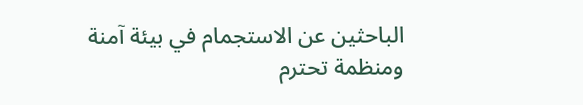الباحثين عن الاستجمام في بيئة آمنة ومنظمة تحترم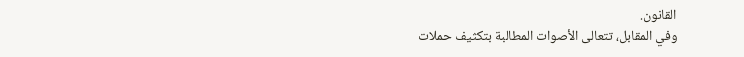القانون.
وفي المقابل، تتعالى الأصوات المطالبة بتكثيف حملات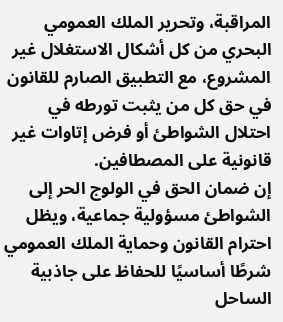المراقبة، وتحرير الملك العمومي البحري من كل أشكال الاستغلال غير المشروع، مع التطبيق الصارم للقانون في حق كل من يثبت تورطه في احتلال الشواطئ أو فرض إتاوات غير قانونية على المصطافين.
إن ضمان الحق في الولوج الحر إلى الشواطئ مسؤولية جماعية، ويظل احترام القانون وحماية الملك العمومي شرطًا أساسيًا للحفاظ على جاذبية الساحل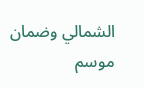الشمالي وضمان موسم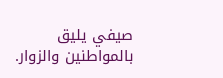صيفي يليق بالمواطنين والزوار.